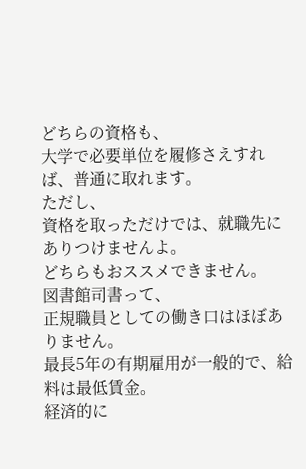どちらの資格も、
大学で必要単位を履修さえすれば、普通に取れます。
ただし、
資格を取っただけでは、就職先にありつけませんよ。
どちらもおススメできません。
図書館司書って、
正規職員としての働き口はほぼありません。
最長5年の有期雇用が一般的で、給料は最低賃金。
経済的に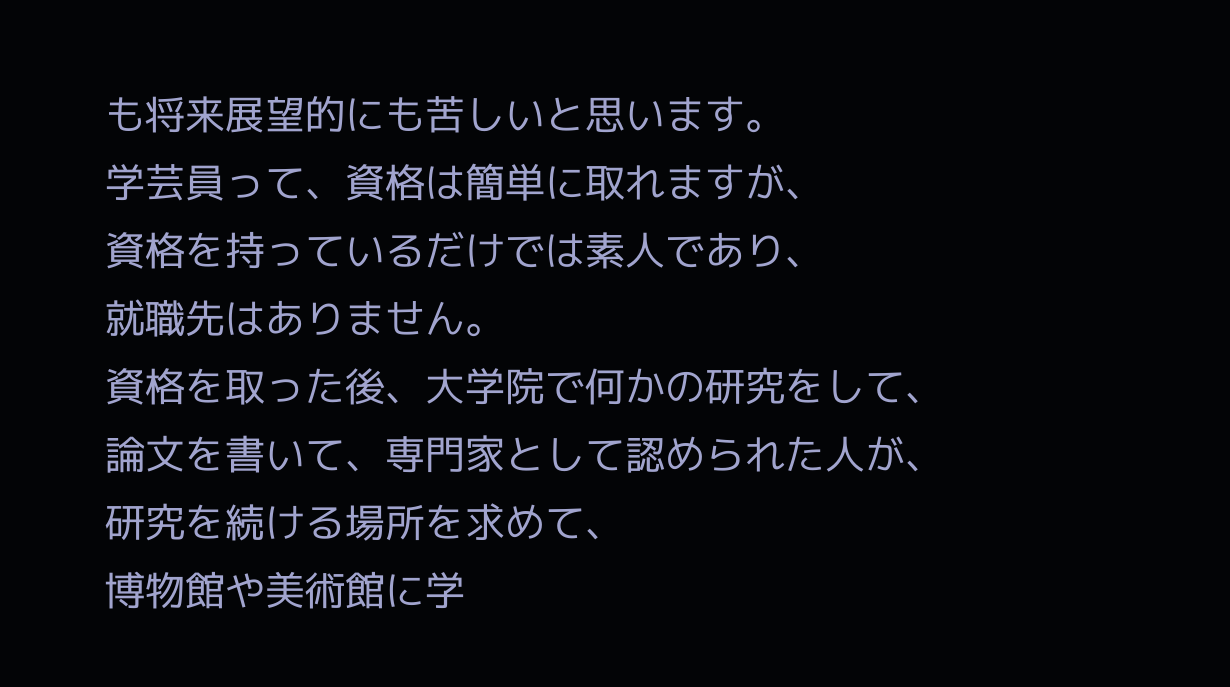も将来展望的にも苦しいと思います。
学芸員って、資格は簡単に取れますが、
資格を持っているだけでは素人であり、
就職先はありません。
資格を取った後、大学院で何かの研究をして、
論文を書いて、専門家として認められた人が、
研究を続ける場所を求めて、
博物館や美術館に学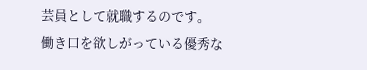芸員として就職するのです。
働き口を欲しがっている優秀な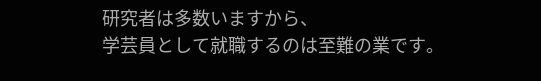研究者は多数いますから、
学芸員として就職するのは至難の業です。